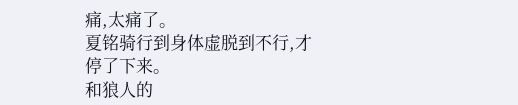痛,太痛了。
夏铭骑行到身体虚脱到不行,才停了下来。
和狼人的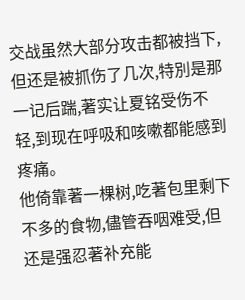交战虽然大部分攻击都被挡下,但还是被抓伤了几次,特別是那一记后踹,著实让夏铭受伤不轻,到现在呼吸和咳嗽都能感到疼痛。
他倚靠著一棵树,吃著包里剩下不多的食物,儘管吞咽难受,但还是强忍著补充能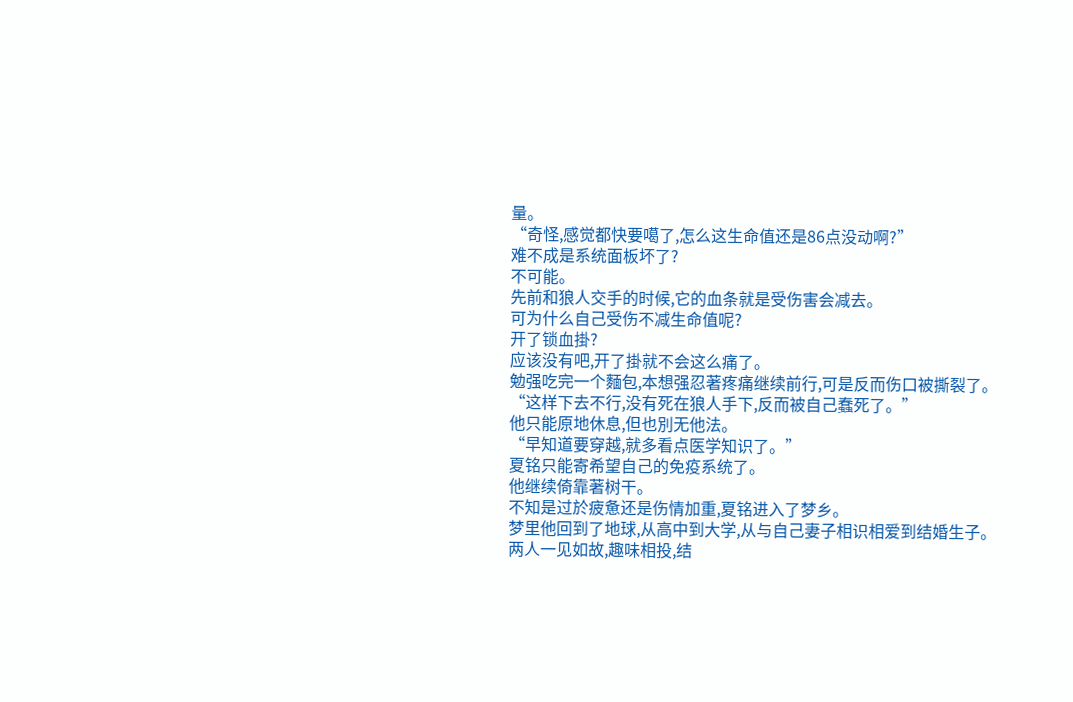量。
“奇怪,感觉都快要噶了,怎么这生命值还是86点没动啊?”
难不成是系统面板坏了?
不可能。
先前和狼人交手的时候,它的血条就是受伤害会减去。
可为什么自己受伤不减生命值呢?
开了锁血掛?
应该没有吧,开了掛就不会这么痛了。
勉强吃完一个麵包,本想强忍著疼痛继续前行,可是反而伤口被撕裂了。
“这样下去不行,没有死在狼人手下,反而被自己蠢死了。”
他只能原地休息,但也別无他法。
“早知道要穿越,就多看点医学知识了。”
夏铭只能寄希望自己的免疫系统了。
他继续倚靠著树干。
不知是过於疲惫还是伤情加重,夏铭进入了梦乡。
梦里他回到了地球,从高中到大学,从与自己妻子相识相爱到结婚生子。
两人一见如故,趣味相投,结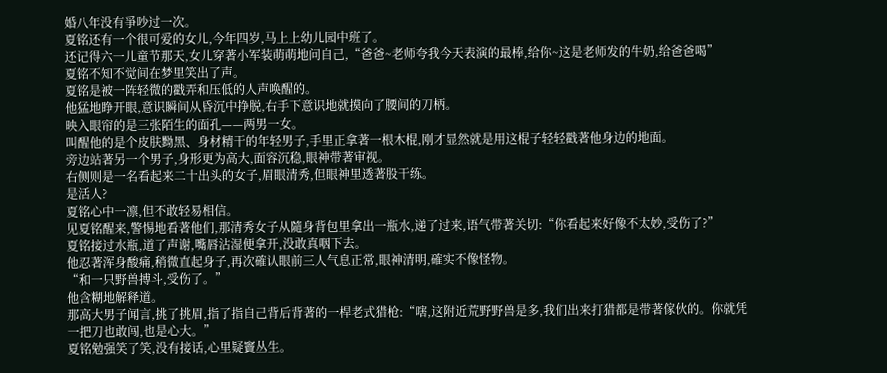婚八年没有爭吵过一次。
夏铭还有一个很可爱的女儿,今年四岁,马上上幼儿园中班了。
还记得六一儿童节那天,女儿穿著小军装萌萌地问自己,“爸爸~老师夸我今天表演的最棒,给你~这是老师发的牛奶,给爸爸喝”
夏铭不知不觉间在梦里笑出了声。
夏铭是被一阵轻微的戳弄和压低的人声唤醒的。
他猛地睁开眼,意识瞬间从昏沉中挣脱,右手下意识地就摸向了腰间的刀柄。
映入眼帘的是三张陌生的面孔——两男一女。
叫醒他的是个皮肤黝黑、身材精干的年轻男子,手里正拿著一根木棍,刚才显然就是用这棍子轻轻戳著他身边的地面。
旁边站著另一个男子,身形更为高大,面容沉稳,眼神带著审视。
右侧则是一名看起来二十出头的女子,眉眼清秀,但眼神里透著股干练。
是活人?
夏铭心中一凛,但不敢轻易相信。
见夏铭醒来,警惕地看著他们,那清秀女子从隨身背包里拿出一瓶水,递了过来,语气带著关切:“你看起来好像不太妙,受伤了?”
夏铭接过水瓶,道了声谢,嘴唇沾湿便拿开,没敢真咽下去。
他忍著浑身酸痛,稍微直起身子,再次確认眼前三人气息正常,眼神清明,確实不像怪物。
“和一只野兽搏斗,受伤了。”
他含糊地解释道。
那高大男子闻言,挑了挑眉,指了指自己背后背著的一桿老式猎枪:“嗐,这附近荒野野兽是多,我们出来打猎都是带著傢伙的。你就凭一把刀也敢闯,也是心大。”
夏铭勉强笑了笑,没有接话,心里疑竇丛生。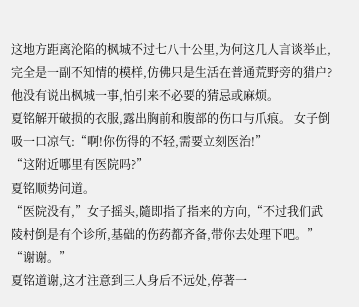这地方距离沦陷的枫城不过七八十公里,为何这几人言谈举止,完全是一副不知情的模样,仿佛只是生活在普通荒野旁的猎户?
他没有说出枫城一事,怕引来不必要的猜忌或麻烦。
夏铭解开破损的衣服,露出胸前和腹部的伤口与爪痕。 女子倒吸一口凉气:“啊!你伤得的不轻,需要立刻医治!”
“这附近哪里有医院吗?”
夏铭顺势问道。
“医院没有,”女子摇头,隨即指了指来的方向,“不过我们武陵村倒是有个诊所,基础的伤药都齐备,带你去处理下吧。”
“谢谢。”
夏铭道谢,这才注意到三人身后不远处,停著一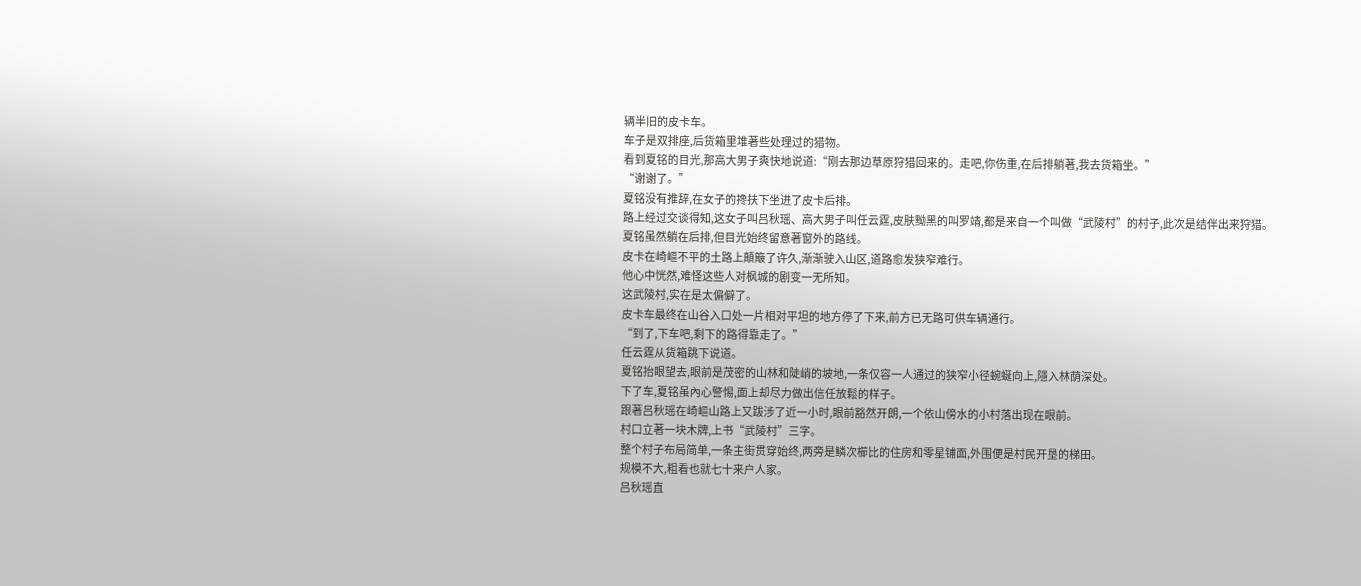辆半旧的皮卡车。
车子是双排座,后货箱里堆著些处理过的猎物。
看到夏铭的目光,那高大男子爽快地说道:“刚去那边草原狩猎回来的。走吧,你伤重,在后排躺著,我去货箱坐。”
“谢谢了。”
夏铭没有推辞,在女子的搀扶下坐进了皮卡后排。
路上经过交谈得知,这女子叫吕秋瑶、高大男子叫任云霆,皮肤黝黑的叫罗靖,都是来自一个叫做“武陵村”的村子,此次是结伴出来狩猎。
夏铭虽然躺在后排,但目光始终留意著窗外的路线。
皮卡在崎嶇不平的土路上顛簸了许久,渐渐驶入山区,道路愈发狭窄难行。
他心中恍然,难怪这些人对枫城的剧变一无所知。
这武陵村,实在是太偏僻了。
皮卡车最终在山谷入口处一片相对平坦的地方停了下来,前方已无路可供车辆通行。
“到了,下车吧,剩下的路得靠走了。”
任云霆从货箱跳下说道。
夏铭抬眼望去,眼前是茂密的山林和陡峭的坡地,一条仅容一人通过的狭窄小径蜿蜒向上,隱入林荫深处。
下了车,夏铭虽內心警惕,面上却尽力做出信任放鬆的样子。
跟著吕秋瑶在崎嶇山路上又跋涉了近一小时,眼前豁然开朗,一个依山傍水的小村落出现在眼前。
村口立著一块木牌,上书“武陵村”三字。
整个村子布局简单,一条主街贯穿始终,两旁是鳞次櫛比的住房和零星铺面,外围便是村民开垦的梯田。
规模不大,粗看也就七十来户人家。
吕秋瑶直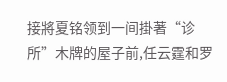接將夏铭领到一间掛著“诊所”木牌的屋子前,任云霆和罗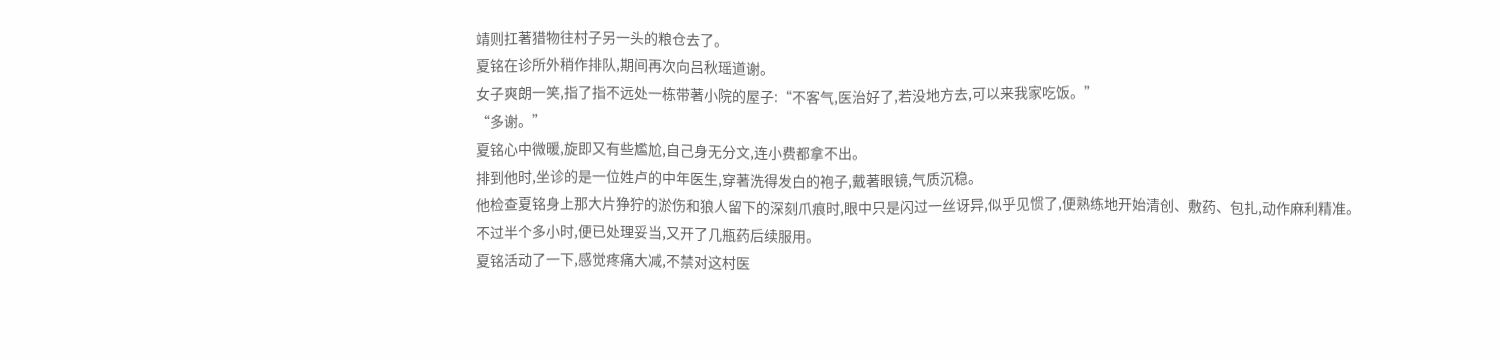靖则扛著猎物往村子另一头的粮仓去了。
夏铭在诊所外稍作排队,期间再次向吕秋瑶道谢。
女子爽朗一笑,指了指不远处一栋带著小院的屋子:“不客气,医治好了,若没地方去,可以来我家吃饭。”
“多谢。”
夏铭心中微暖,旋即又有些尷尬,自己身无分文,连小费都拿不出。
排到他时,坐诊的是一位姓卢的中年医生,穿著洗得发白的袍子,戴著眼镜,气质沉稳。
他检查夏铭身上那大片狰狞的淤伤和狼人留下的深刻爪痕时,眼中只是闪过一丝讶异,似乎见惯了,便熟练地开始清创、敷药、包扎,动作麻利精准。
不过半个多小时,便已处理妥当,又开了几瓶药后续服用。
夏铭活动了一下,感觉疼痛大减,不禁对这村医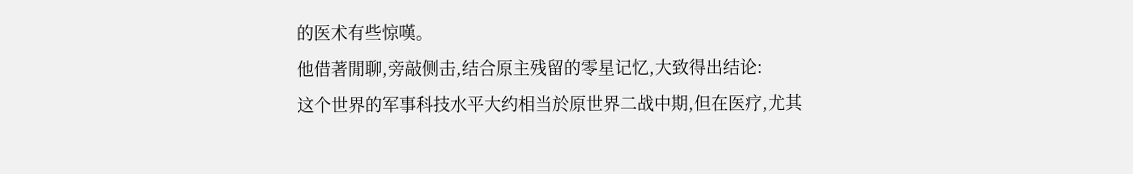的医术有些惊嘆。
他借著閒聊,旁敲侧击,结合原主残留的零星记忆,大致得出结论:
这个世界的军事科技水平大约相当於原世界二战中期,但在医疗,尤其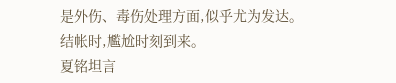是外伤、毒伤处理方面,似乎尤为发达。
结帐时,尷尬时刻到来。
夏铭坦言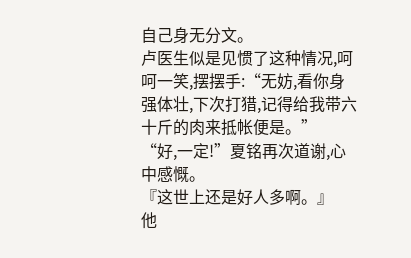自己身无分文。
卢医生似是见惯了这种情况,呵呵一笑,摆摆手:“无妨,看你身强体壮,下次打猎,记得给我带六十斤的肉来抵帐便是。”
“好,一定!”夏铭再次道谢,心中感慨。
『这世上还是好人多啊。』
他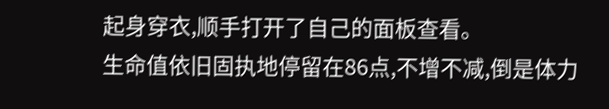起身穿衣,顺手打开了自己的面板查看。
生命值依旧固执地停留在86点,不增不减,倒是体力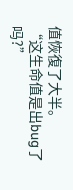值恢復了大半。
“这生命值是出bug了吗?”